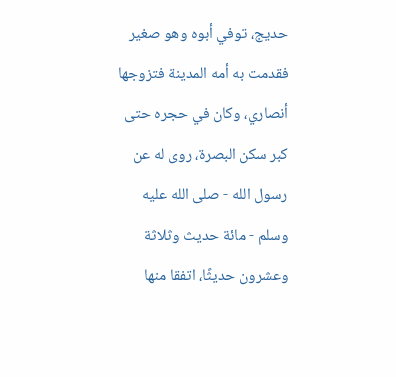حديج، توفي أبوه وهو صغير فقدمت به أمه المدينة فتزوجها أنصاري، وكان في حجره حتى كبر سكن البصرة، روى له عن رسول الله - صلى الله عليه وسلم - مائة حديث وثلاثة وعشرون حديثًا، اتفقا منها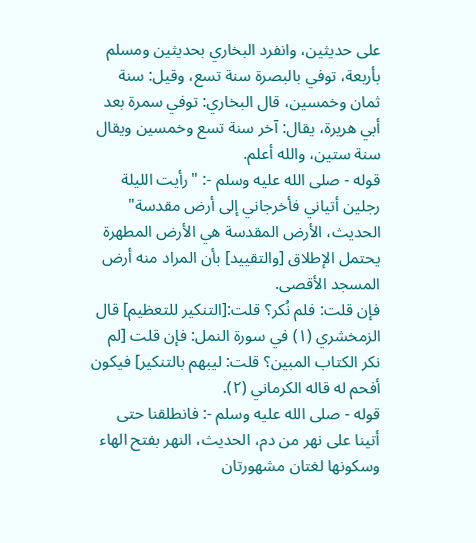على حديثين، وانفرد البخاري بحديثين ومسلم بأربعة، توفي بالبصرة سنة تسع، وقيل: سنة ثمان وخمسين، قال البخاري: توفي سمرة بعد أبي هريرة، يقال: آخر سنة تسع وخمسين ويقال سنة ستين، والله أعلم.
قوله - صلى الله عليه وسلم -: "رأيت الليلة رجلين أتياني فأخرجاني إلى أرض مقدسة" الحديث، الأرض المقدسة هي الأرض المطهرة يحتمل الإطلاق [والتقييد] بأن المراد منه أرض المسجد الأقصى.
فإن قلت: فلم نُكر؟ قلت:[التنكير للتعظيم] قال الزمخشري (١) في سورة النمل: فإن قلت [لم نكر الكتاب المبين؟ قلت: ليبهم بالتنكير] فيكون أفحم له قاله الكرماني (٢).
قوله - صلى الله عليه وسلم -: فانطلقنا حتى أتينا على نهر من دم، الحديث، النهر بفتح الهاء وسكونها لغتان مشهورتان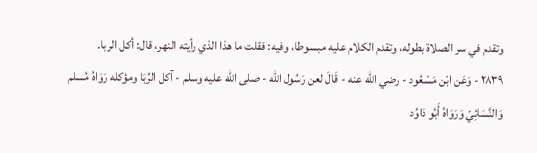وتقدم في سر الصلاة بطوله، وتقدم الكلام عليه مبسوطا، وفيه: فقلت ما هذا الذي رأيته النهر، قال: أكل الربا.
٢٨٣٩ - وَعَن ابْن مَسْعُود - رضي الله عنه - قَالَ لعن رَسُول الله - صلى الله عليه وسلم - آكل الرِّبَا ومؤكله رَوَاهُ مُسلم وَالنَّسَائِيّ وَرَوَاهُ أَبُو دَاوُد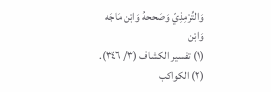وَالتِّرْمِذِيّ وَصَححهُ وَابْن مَاجَه وَابْن
(١) تفسير الكشاف (٣/ ٣٤٦). (٢) الكواكب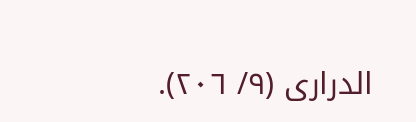الدرارى (٩/ ٢٠٦).